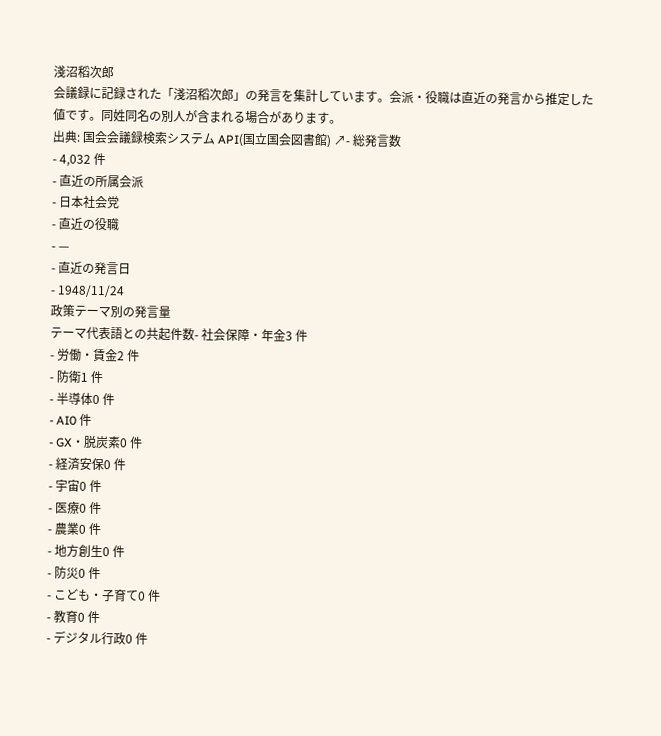淺沼稻次郎
会議録に記録された「淺沼稻次郎」の発言を集計しています。会派・役職は直近の発言から推定した値です。同姓同名の別人が含まれる場合があります。
出典: 国会会議録検索システム API(国立国会図書館) ↗- 総発言数
- 4,032 件
- 直近の所属会派
- 日本社会党
- 直近の役職
- —
- 直近の発言日
- 1948/11/24
政策テーマ別の発言量
テーマ代表語との共起件数- 社会保障・年金3 件
- 労働・賃金2 件
- 防衛1 件
- 半導体0 件
- AI0 件
- GX・脱炭素0 件
- 経済安保0 件
- 宇宙0 件
- 医療0 件
- 農業0 件
- 地方創生0 件
- 防災0 件
- こども・子育て0 件
- 教育0 件
- デジタル行政0 件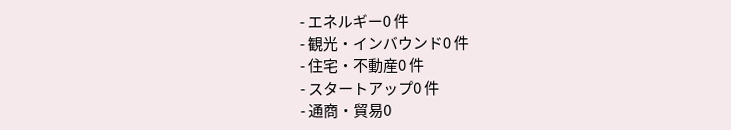- エネルギー0 件
- 観光・インバウンド0 件
- 住宅・不動産0 件
- スタートアップ0 件
- 通商・貿易0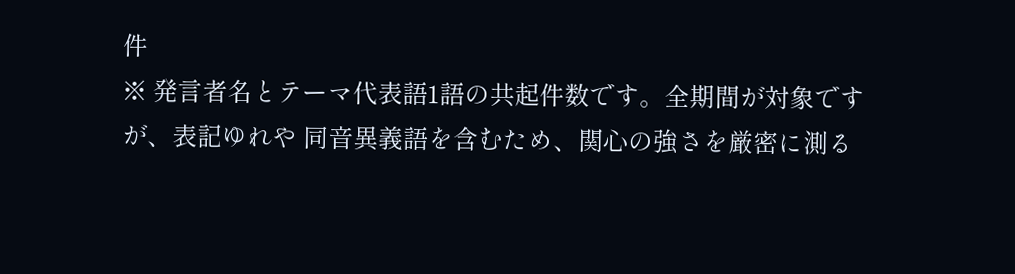件
※ 発言者名とテーマ代表語1語の共起件数です。全期間が対象ですが、表記ゆれや 同音異義語を含むため、関心の強さを厳密に測る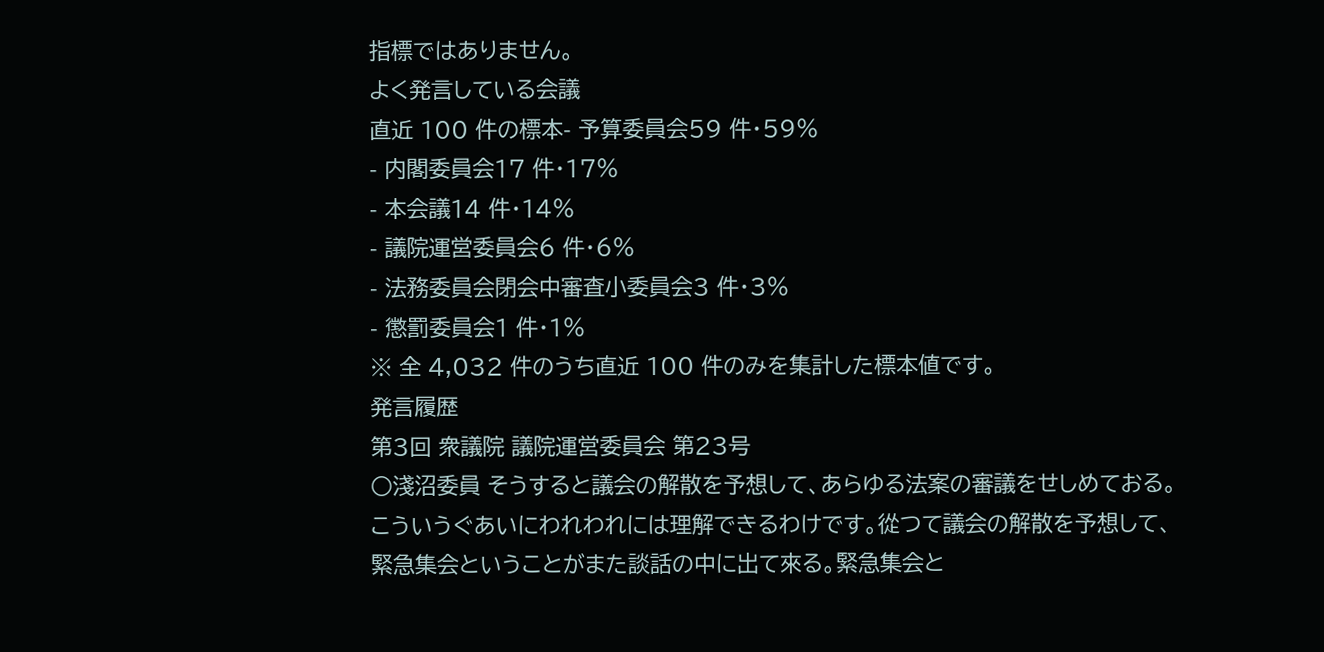指標ではありません。
よく発言している会議
直近 100 件の標本- 予算委員会59 件・59%
- 内閣委員会17 件・17%
- 本会議14 件・14%
- 議院運営委員会6 件・6%
- 法務委員会閉会中審査小委員会3 件・3%
- 懲罰委員会1 件・1%
※ 全 4,032 件のうち直近 100 件のみを集計した標本値です。
発言履歴
第3回 衆議院 議院運営委員会 第23号
○淺沼委員 そうすると議会の解散を予想して、あらゆる法案の審議をせしめておる。こういうぐあいにわれわれには理解できるわけです。從つて議会の解散を予想して、緊急集会ということがまた談話の中に出て來る。緊急集会と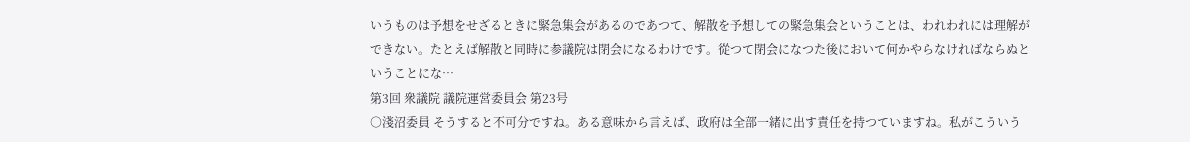いうものは予想をせざるときに緊急集会があるのであつて、解散を予想しての緊急集会ということは、われわれには理解ができない。たとえば解散と同時に参議院は閉会になるわけです。從つて閉会になつた後において何かやらなければならぬということにな…
第3回 衆議院 議院運営委員会 第23号
○淺沼委員 そうすると不可分ですね。ある意味から言えば、政府は全部一緒に出す責任を持つていますね。私がこういう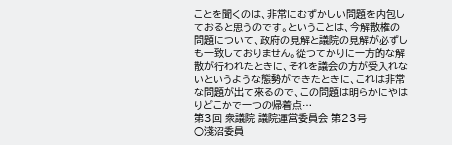ことを聞くのは、非常にむずかしい問題を内包しておると思うのです。ということは、今解散権の問題について、政府の見解と議院の見解が必ずしも一致しておりません。從つてかりに一方的な解散が行われたときに、それを議会の方が受入れないというような態勢ができたときに、これは非常な問題が出て來るので、この問題は明らかにやはりどこかで一つの帰着点…
第3回 衆議院 議院運営委員会 第23号
○淺沼委員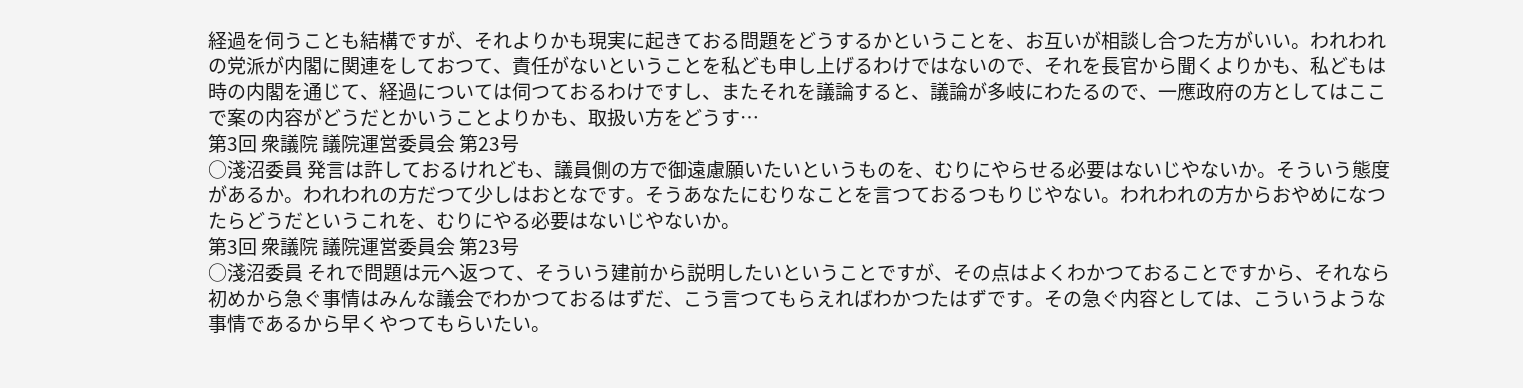経過を伺うことも結構ですが、それよりかも現実に起きておる問題をどうするかということを、お互いが相談し合つた方がいい。われわれの党派が内閣に関連をしておつて、責任がないということを私ども申し上げるわけではないので、それを長官から聞くよりかも、私どもは時の内閣を通じて、経過については伺つておるわけですし、またそれを議論すると、議論が多岐にわたるので、一應政府の方としてはここで案の内容がどうだとかいうことよりかも、取扱い方をどうす…
第3回 衆議院 議院運営委員会 第23号
○淺沼委員 発言は許しておるけれども、議員側の方で御遠慮願いたいというものを、むりにやらせる必要はないじやないか。そういう態度があるか。われわれの方だつて少しはおとなです。そうあなたにむりなことを言つておるつもりじやない。われわれの方からおやめになつたらどうだというこれを、むりにやる必要はないじやないか。
第3回 衆議院 議院運営委員会 第23号
○淺沼委員 それで問題は元へ返つて、そういう建前から説明したいということですが、その点はよくわかつておることですから、それなら初めから急ぐ事情はみんな議会でわかつておるはずだ、こう言つてもらえればわかつたはずです。その急ぐ内容としては、こういうような事情であるから早くやつてもらいたい。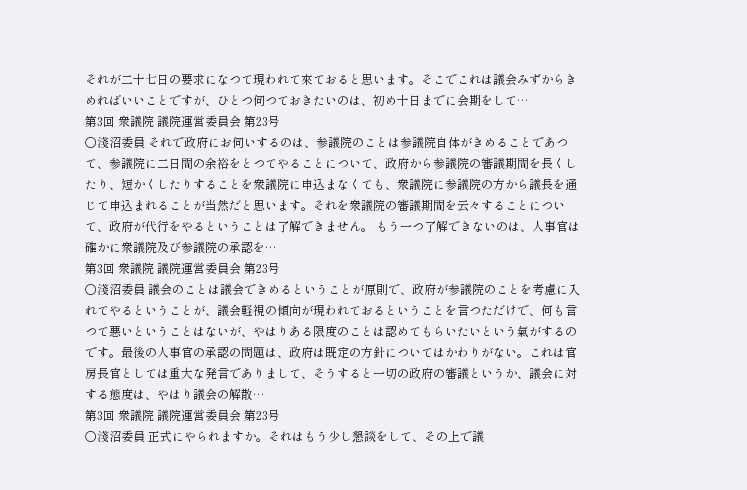それが二十七日の要求になつて現われて來ておると思います。そこでこれは議会みずからきめればいいことですが、ひとつ伺つておきたいのは、初め十日までに会期をして…
第3回 衆議院 議院運営委員会 第23号
○淺沼委員 それで政府にお伺いするのは、参議院のことは参議院自体がきめることであつて、参議院に二日間の余裕をとつてやることについて、政府から参議院の審議期間を長くしたり、短かくしたりすることを衆議院に申込まなくても、衆議院に参議院の方から議長を通じて申込まれることが当然だと思います。それを衆議院の審議期間を云々することについて、政府が代行をやるということは了解できません。 もう一つ了解できないのは、人事官は確かに衆議院及び参議院の承認を…
第3回 衆議院 議院運営委員会 第23号
○淺沼委員 議会のことは議会できめるということが原則で、政府が参議院のことを考慮に入れてやるということが、議会軽視の傾向が現われておるということを言つただけで、何も言つて悪いということはないが、やはりある限度のことは認めてもらいたいという氣がするのです。最後の人事官の承認の問題は、政府は既定の方針についてはかわりがない。これは官房長官としては重大な発言でありまして、そうすると一切の政府の審議というか、議会に対する態度は、やはり議会の解散…
第3回 衆議院 議院運営委員会 第23号
○淺沼委員 正式にやられますか。それはもう少し懇談をして、その上で議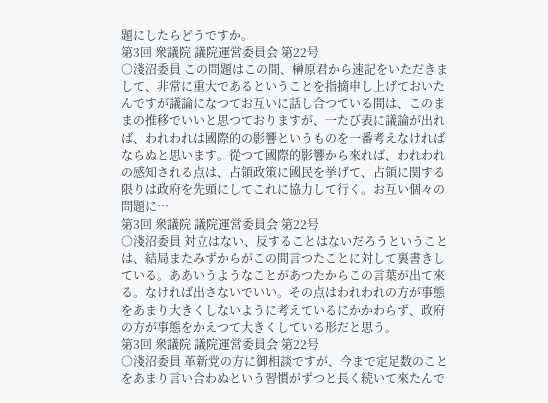題にしたらどうですか。
第3回 衆議院 議院運営委員会 第22号
○淺沼委員 この問題はこの間、榊原君から速記をいただきまして、非常に重大であるということを指摘申し上げておいたんですが議論になつてお互いに話し合つている間は、このままの推移でいいと思つておりますが、一たび表に議論が出れば、われわれは國際的の影響というものを一番考えなければならぬと思います。從つて國際的影響から來れば、われわれの感知される点は、占領政策に國民を挙げて、占領に関する限りは政府を先頭にしてこれに協力して行く。お互い個々の問題に…
第3回 衆議院 議院運営委員会 第22号
○淺沼委員 対立はない、反することはないだろうということは、結局またみずからがこの間言つたことに対して裏書きしている。ああいうようなことがあつたからこの言葉が出て來る。なければ出さないでいい。その点はわれわれの方が事態をあまり大きくしないように考えているにかかわらず、政府の方が事態をかえつて大きくしている形だと思う。
第3回 衆議院 議院運営委員会 第22号
○淺沼委員 革新党の方に御相談ですが、今まで定足数のことをあまり言い合わぬという習慣がずつと長く続いて來たんで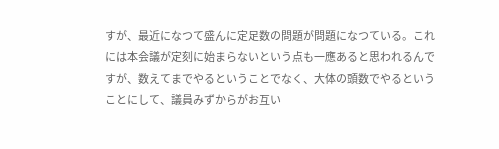すが、最近になつて盛んに定足数の問題が問題になつている。これには本会議が定刻に始まらないという点も一應あると思われるんですが、数えてまでやるということでなく、大体の頭数でやるということにして、議員みずからがお互い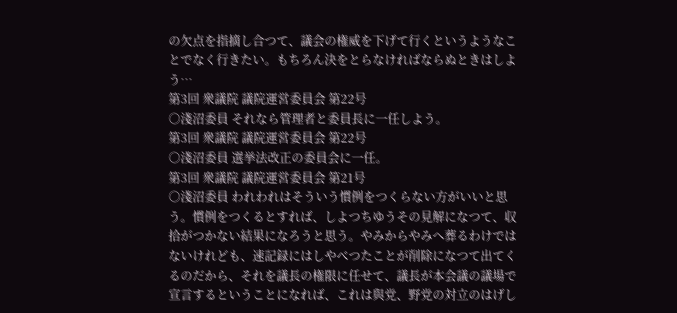の欠点を指摘し合つて、議会の権威を下げて行くというようなことでなく行きたい。もちろん決をとらなければならぬときはしよう…
第3回 衆議院 議院運営委員会 第22号
○淺沼委員 それなら管理者と委員長に一任しよう。
第3回 衆議院 議院運営委員会 第22号
○淺沼委員 選挙法改正の委員会に一任。
第3回 衆議院 議院運営委員会 第21号
○淺沼委員 われわれはそういう慣例をつくらない方がいいと思う。慣例をつくるとすれば、しよつちゆうその見解になつて、収拾がつかない結果になろうと思う。やみからやみへ葬るわけではないけれども、速記録にはしやべつたことが削除になつて出てくるのだから、それを議長の権限に任せて、議長が本会議の議場で宣言するということになれば、これは與党、野党の対立のはげし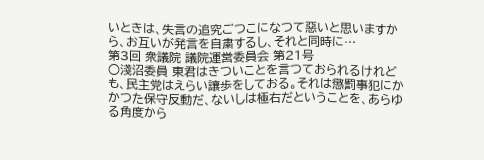いときは、失言の追究ごつこになつて惡いと思いますから、お互いが発言を自粛するし、それと同時に…
第3回 衆議院 議院運営委員会 第21号
○淺沼委員 東君はきついことを言つておられるけれども、民主党はえらい讓歩をしておる。それは懲罰事犯にかかつた保守反動だ、ないしは極右だということを、あらゆる角度から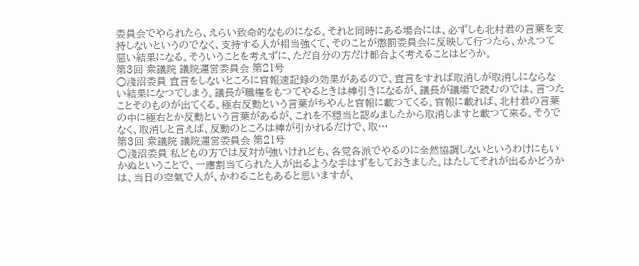委員会でやられたら、えらい致命的なものになる。それと同時にある場合には、必ずしも北村君の言葉を支持しないというのでなく、支持する人が相当強くて、そのことが懲罰委員会に反映して行つたら、かえつて惡い結果になる。そういうことを考えずに、ただ自分の方だけ都合よく考えることはどうか。
第3回 衆議院 議院運営委員会 第21号
○淺沼委員 宣言をしないところに官報速記録の効果があるので、宣言をすれば取消しが取消しにならない結果になつてしまう。議長が職権をもつてやるときは棒引きになるが、議長が議場で読むのでは、言つたことそのものが出てくる。極右反動という言葉がちやんと官報に載つてくる。官報に載れば、北村君の言葉の中に極右とか反動という言葉があるが、これを不穏当と認めましたから取消しますと載つて來る。そうでなく、取消しと言えば、反動のところは棒が引かれるだけで、取…
第3回 衆議院 議院運営委員会 第21号
○淺沼委員 私どもの方では反対が強いけれども、各党各派でやるのに全然協調しないというわけにもいかぬということで、一應割当てられた人が出るような手はずをしておきました。はたしてそれが出るかどうかは、当日の空氣で人が、かわることもあると思いますが、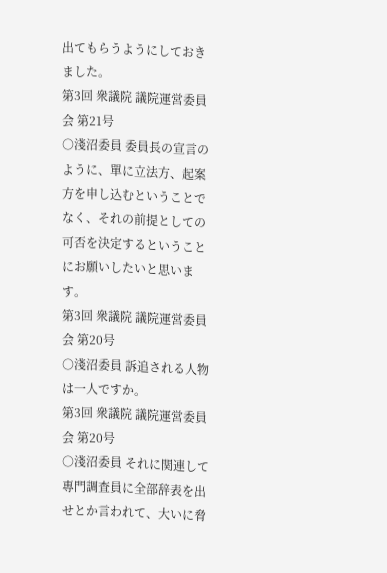出てもらうようにしておきました。
第3回 衆議院 議院運営委員会 第21号
○淺沼委員 委員長の宣言のように、單に立法方、起案方を申し込むということでなく、それの前提としての可否を決定するということにお願いしたいと思います。
第3回 衆議院 議院運営委員会 第20号
○淺沼委員 訴追される人物は一人ですか。
第3回 衆議院 議院運営委員会 第20号
○淺沼委員 それに関連して專門調査員に全部辞表を出せとか言われて、大いに脅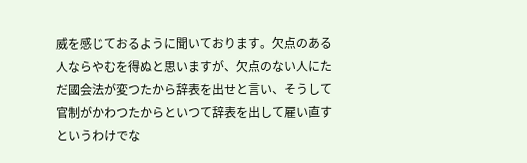威を感じておるように聞いております。欠点のある人ならやむを得ぬと思いますが、欠点のない人にただ國会法が変つたから辞表を出せと言い、そうして官制がかわつたからといつて辞表を出して雇い直すというわけでな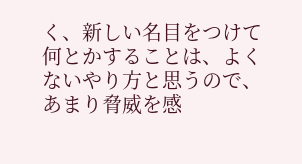く、新しい名目をつけて何とかすることは、よくないやり方と思うので、あまり脅威を感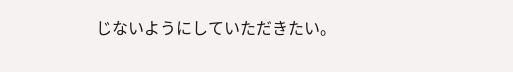じないようにしていただきたい。